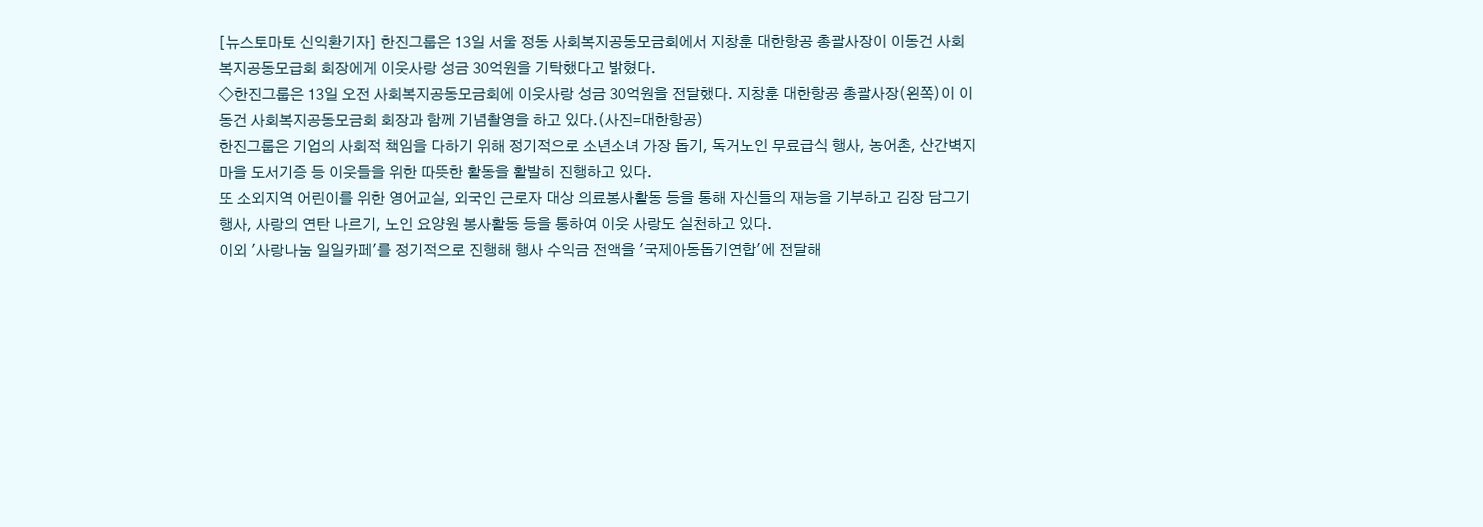[뉴스토마토 신익환기자] 한진그룹은 13일 서울 정동 사회복지공동모금회에서 지창훈 대한항공 총괄사장이 이동건 사회복지공동모급회 회장에게 이웃사랑 성금 30억원을 기탁했다고 밝혔다.
◇한진그룹은 13일 오전 사회복지공동모금회에 이웃사랑 성금 30억원을 전달했다. 지창훈 대한항공 총괄사장(왼쪽)이 이동건 사회복지공동모금회 회장과 함께 기념촬영을 하고 있다.(사진=대한항공)
한진그룹은 기업의 사회적 책임을 다하기 위해 정기적으로 소년소녀 가장 돕기, 독거노인 무료급식 행사, 농어촌, 산간벽지 마을 도서기증 등 이웃들을 위한 따뜻한 활동을 활발히 진행하고 있다.
또 소외지역 어린이를 위한 영어교실, 외국인 근로자 대상 의료봉사활동 등을 통해 자신들의 재능을 기부하고 김장 담그기 행사, 사랑의 연탄 나르기, 노인 요양원 봉사활동 등을 통하여 이웃 사랑도 실천하고 있다.
이외 '사랑나눔 일일카페'를 정기적으로 진행해 행사 수익금 전액을 '국제아동돕기연합'에 전달해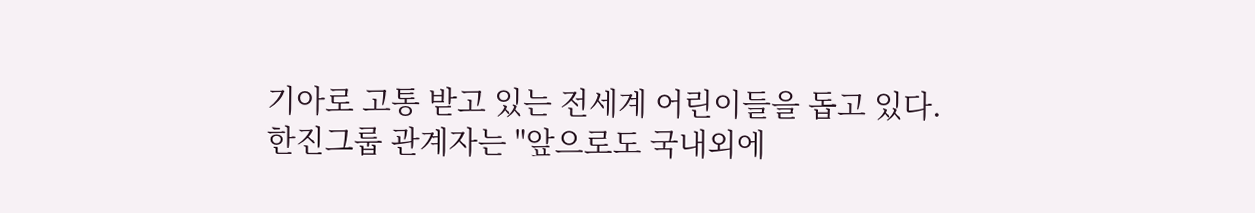기아로 고통 받고 있는 전세계 어린이들을 돕고 있다.
한진그룹 관계자는 "앞으로도 국내외에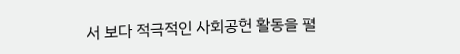서 보다 적극적인 사회공헌 활동을 펼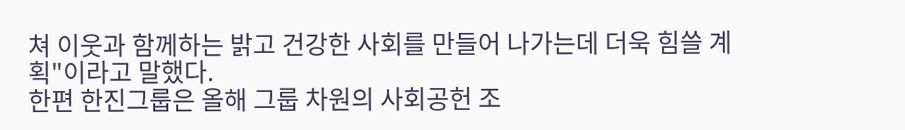쳐 이웃과 함께하는 밝고 건강한 사회를 만들어 나가는데 더욱 힘쓸 계획"이라고 말했다.
한편 한진그룹은 올해 그룹 차원의 사회공헌 조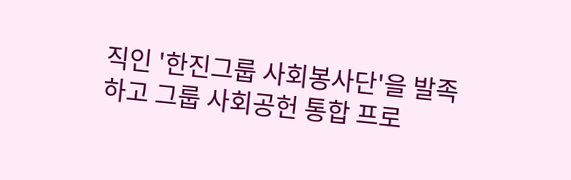직인 '한진그룹 사회봉사단'을 발족하고 그룹 사회공헌 통합 프로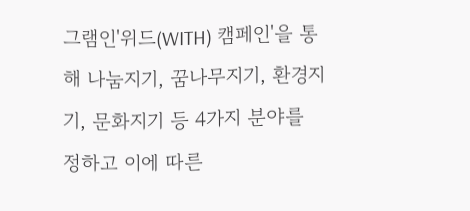그램인'위드(WITH) 캠페인'을 통해 나눔지기, 꿈나무지기, 환경지기, 문화지기 등 4가지 분야를 정하고 이에 따른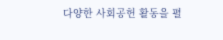다양한 사회공헌 활동을 펼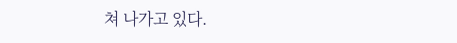쳐 나가고 있다.